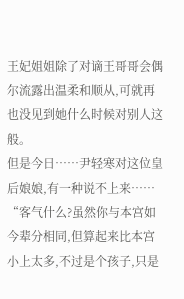王妃姐姐除了对谪王哥哥会偶尔流露出温柔和顺从,可就再也没见到她什么时候对别人这般。
但是今日……尹轻寒对这位皇后娘娘,有一种说不上来……
“客气什么?虽然你与本宫如今辈分相同,但算起来比本宫小上太多,不过是个孩子,只是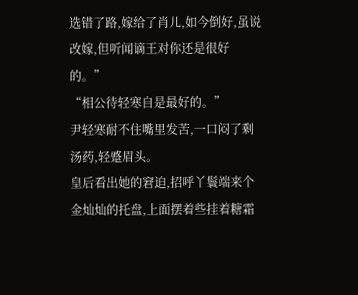选错了路,嫁给了肖儿,如今倒好,虽说改嫁,但听闻谪王对你还是很好的。”
“相公待轻寒自是最好的。”
尹轻寒耐不住嘴里发苦,一口闷了剩汤药,轻蹙眉头。
皇后看出她的窘迫,招呼丫鬟端来个金灿灿的托盘,上面摆着些挂着糖霜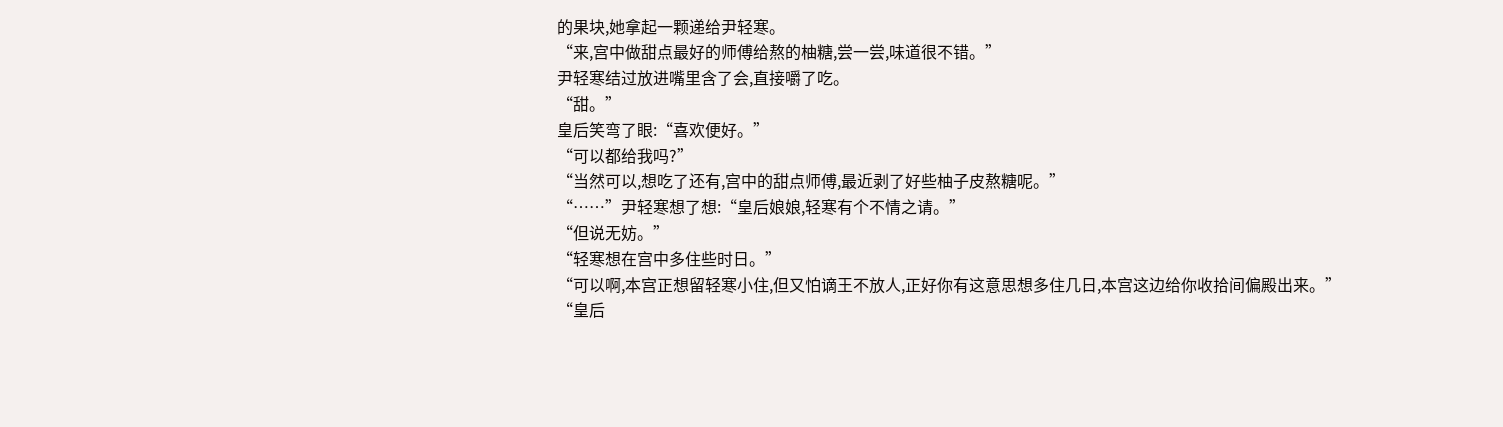的果块,她拿起一颗递给尹轻寒。
“来,宫中做甜点最好的师傅给熬的柚糖,尝一尝,味道很不错。”
尹轻寒结过放进嘴里含了会,直接嚼了吃。
“甜。”
皇后笑弯了眼:“喜欢便好。”
“可以都给我吗?”
“当然可以,想吃了还有,宫中的甜点师傅,最近剥了好些柚子皮熬糖呢。”
“……”尹轻寒想了想:“皇后娘娘,轻寒有个不情之请。”
“但说无妨。”
“轻寒想在宫中多住些时日。”
“可以啊,本宫正想留轻寒小住,但又怕谪王不放人,正好你有这意思想多住几日,本宫这边给你收拾间偏殿出来。”
“皇后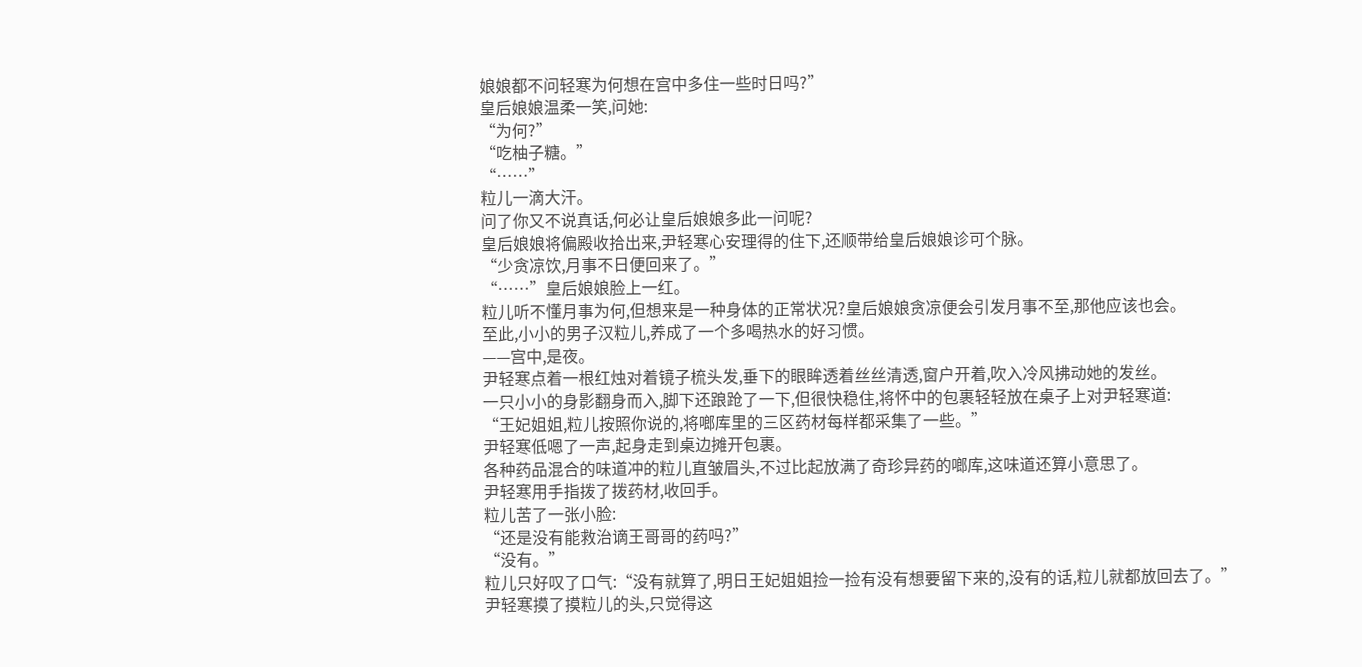娘娘都不问轻寒为何想在宫中多住一些时日吗?”
皇后娘娘温柔一笑,问她:
“为何?”
“吃柚子糖。”
“……”
粒儿一滴大汗。
问了你又不说真话,何必让皇后娘娘多此一问呢?
皇后娘娘将偏殿收拾出来,尹轻寒心安理得的住下,还顺带给皇后娘娘诊可个脉。
“少贪凉饮,月事不日便回来了。”
“……”皇后娘娘脸上一红。
粒儿听不懂月事为何,但想来是一种身体的正常状况?皇后娘娘贪凉便会引发月事不至,那他应该也会。
至此,小小的男子汉粒儿,养成了一个多喝热水的好习惯。
——宫中,是夜。
尹轻寒点着一根红烛对着镜子梳头发,垂下的眼眸透着丝丝清透,窗户开着,吹入冷风拂动她的发丝。
一只小小的身影翻身而入,脚下还踉跄了一下,但很快稳住,将怀中的包裹轻轻放在桌子上对尹轻寒道:
“王妃姐姐,粒儿按照你说的,将啷库里的三区药材每样都采集了一些。”
尹轻寒低嗯了一声,起身走到桌边摊开包裹。
各种药品混合的味道冲的粒儿直皱眉头,不过比起放满了奇珍异药的啷库,这味道还算小意思了。
尹轻寒用手指拨了拨药材,收回手。
粒儿苦了一张小脸:
“还是没有能救治谪王哥哥的药吗?”
“没有。”
粒儿只好叹了口气:“没有就算了,明日王妃姐姐捡一捡有没有想要留下来的,没有的话,粒儿就都放回去了。”
尹轻寒摸了摸粒儿的头,只觉得这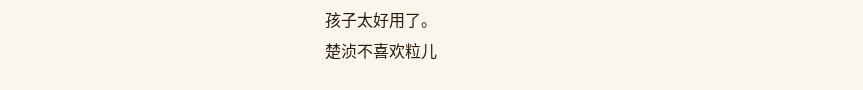孩子太好用了。
楚浈不喜欢粒儿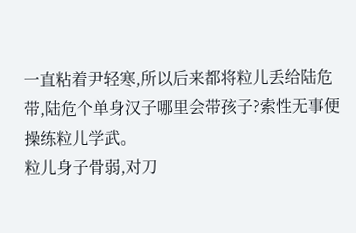一直粘着尹轻寒,所以后来都将粒儿丢给陆危带,陆危个单身汉子哪里会带孩子?索性无事便操练粒儿学武。
粒儿身子骨弱,对刀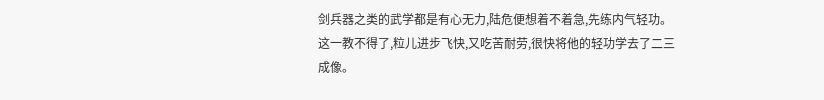剑兵器之类的武学都是有心无力,陆危便想着不着急,先练内气轻功。
这一教不得了,粒儿进步飞快,又吃苦耐劳,很快将他的轻功学去了二三成像。